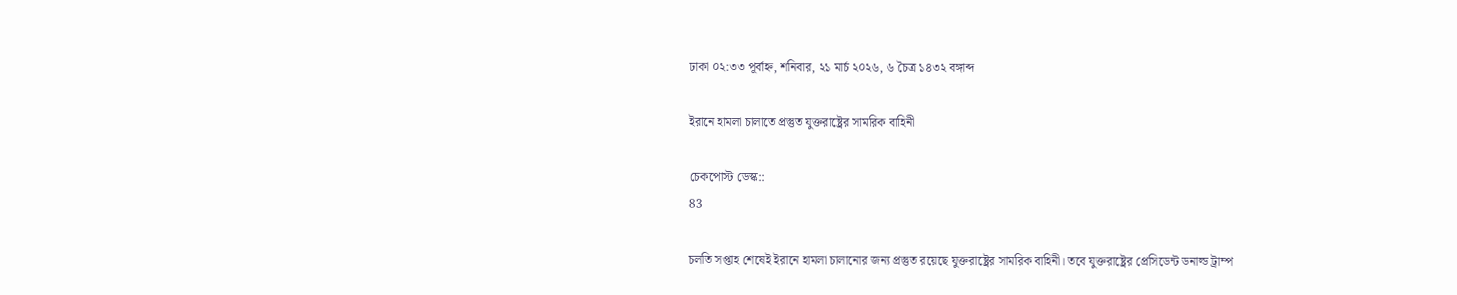ঢাকা ০২:৩৩ পূর্বাহ্ন, শনিবার, ২১ মার্চ ২০২৬, ৬ চৈত্র ১৪৩২ বঙ্গাব্দ

ইরানে হামলা চালাতে প্রস্তুত যুক্তরাষ্ট্রের সামরিক বাহিনী

চেকপোস্ট ডেস্ক::
83

চলতি সপ্তাহ শেষেই ইরানে হামলা চালানোর জন্য প্রস্তুত রয়েছে যুক্তরাষ্ট্রের সামরিক বাহিনী। তবে যুক্তরাষ্ট্রের প্রেসিডেন্ট ডনাল্ড ট্রাম্প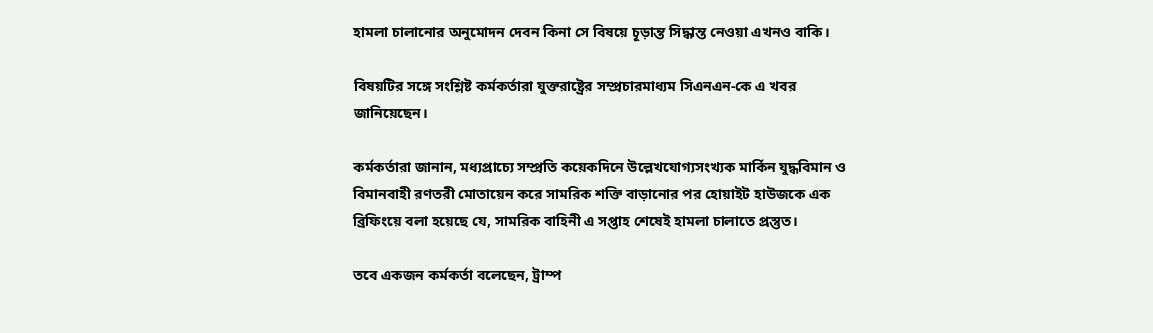হামলা চালানোর অনুমোদন দেবন কিনা সে বিষয়ে চূড়ান্ত সিদ্ধান্ত নেওয়া এখনও বাকি।

বিষয়টির সঙ্গে সংশ্লিষ্ট কর্মকর্তারা যুক্তরাষ্ট্রের সম্প্রচারমাধ্যম সিএনএন-কে এ খবর জানিয়েছেন।

কর্মকর্তারা জানান, মধ্যপ্রাচ্যে সম্প্রতি কয়েকদিনে উল্লেখযোগ্যসংখ্যক মার্কিন যুদ্ধবিমান ও বিমানবাহী রণতরী মোতায়েন করে সামরিক শক্তি বাড়ানোর পর হোয়াইট হাউজকে এক ব্রিফিংয়ে বলা হয়েছে যে, সামরিক বাহিনী এ সপ্তাহ শেষেই হামলা চালাতে প্রস্তুত।

তবে একজন কর্মকর্তা বলেছেন, ট্রাম্প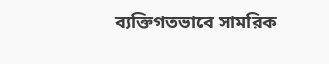ব্যক্তিগতভাবে সামরিক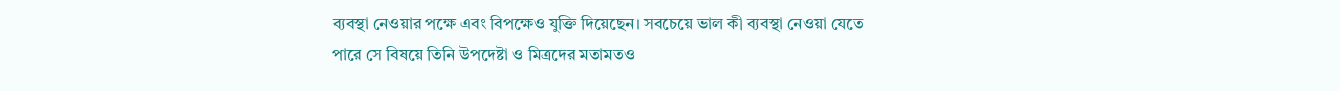ব্যবস্থা নেওয়ার পক্ষে এবং বিপক্ষেও যুক্তি দিয়েছেন। সবচেয়ে ভাল কী ব্যবস্থা নেওয়া যেতে পারে সে বিষয়ে তিনি উপদেষ্টা ও মিত্রদের মতামতও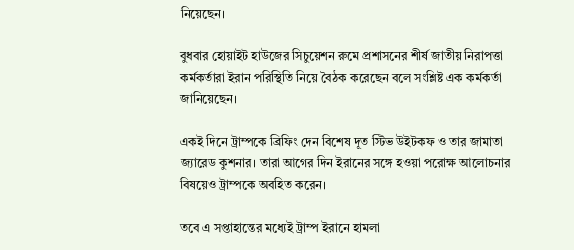নিয়েছেন।

বুধবার হোয়াইট হাউজের সিচুয়েশন রুমে প্রশাসনের শীর্ষ জাতীয় নিরাপত্তা কর্মকর্তারা ইরান পরিস্থিতি নিয়ে বৈঠক করেছেন বলে সংশ্লিষ্ট এক কর্মকর্তা জানিয়েছেন।

একই দিনে ট্রাম্পকে ব্রিফিং দেন বিশেষ দূত স্টিভ উইটকফ ও তার জামাতা জ্যারেড কুশনার। তারা আগের দিন ইরানের সঙ্গে হওয়া পরোক্ষ আলোচনার বিষয়েও ট্রাম্পকে অবহিত করেন।

তবে এ সপ্তাহান্তের মধ্যেই ট্রাম্প ইরানে হামলা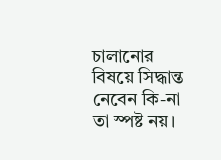চালানোর বিষয়ে সিদ্ধান্ত নেবেন কি-না তা স্পষ্ট নয়।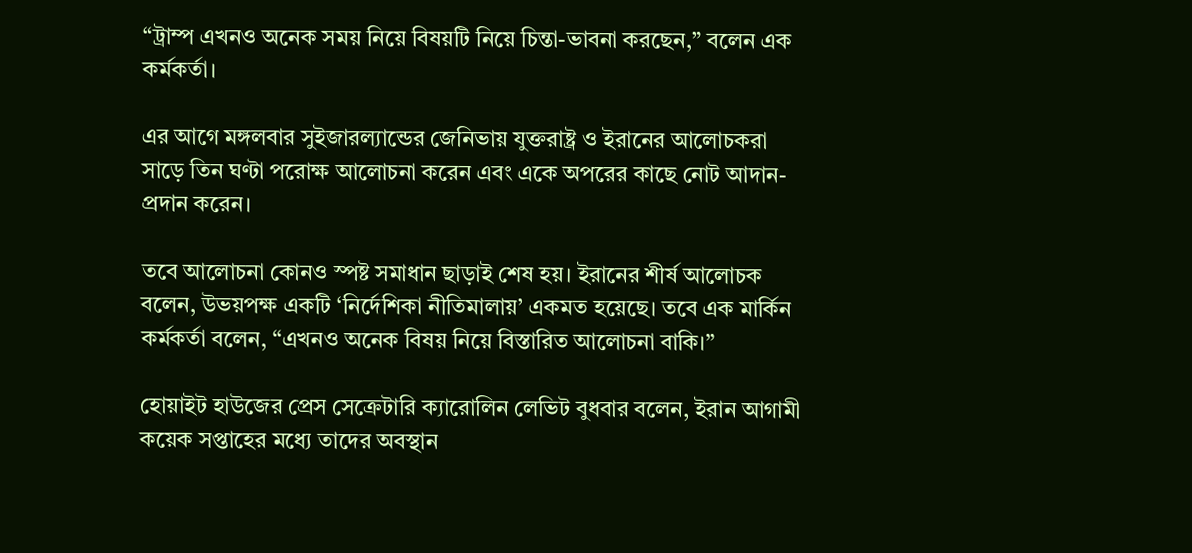“ট্রাম্প এখনও অনেক সময় নিয়ে বিষয়টি নিয়ে চিন্তা-ভাবনা করছেন,” বলেন এক কর্মকর্তা।

এর আগে মঙ্গলবার সুইজারল্যান্ডের জেনিভায় যুক্তরাষ্ট্র ও ইরানের আলোচকরা সাড়ে তিন ঘণ্টা পরোক্ষ আলোচনা করেন এবং একে অপরের কাছে নোট আদান-প্রদান করেন।

তবে আলোচনা কোনও স্পষ্ট সমাধান ছাড়াই শেষ হয়। ইরানের শীর্ষ আলোচক বলেন, উভয়পক্ষ একটি ‘নির্দেশিকা নীতিমালায়’ একমত হয়েছে। তবে এক মার্কিন কর্মকর্তা বলেন, “এখনও অনেক বিষয় নিয়ে বিস্তারিত আলোচনা বাকি।”

হোয়াইট হাউজের প্রেস সেক্রেটারি ক্যারোলিন লেভিট বুধবার বলেন, ইরান আগামী কয়েক সপ্তাহের মধ্যে তাদের অবস্থান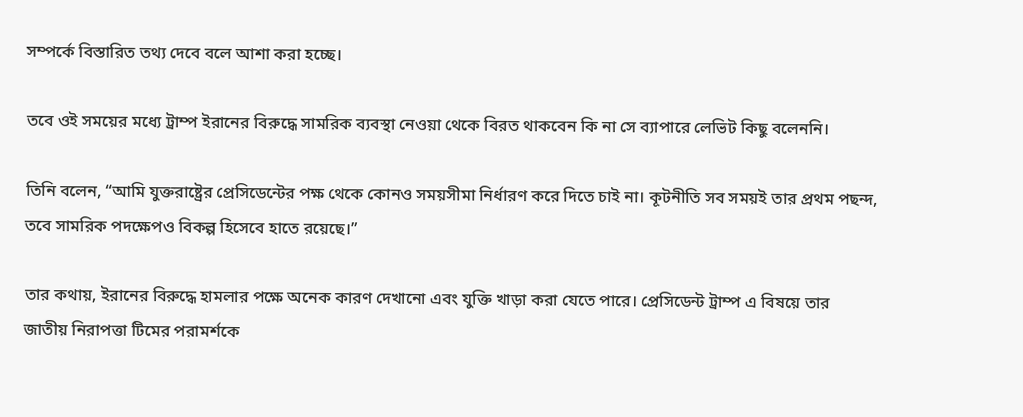সম্পর্কে বিস্তারিত তথ্য দেবে বলে আশা করা হচ্ছে।

তবে ওই সময়ের মধ্যে ট্রাম্প ইরানের বিরুদ্ধে সামরিক ব্যবস্থা নেওয়া থেকে বিরত থাকবেন কি না সে ব্যাপারে লেভিট কিছু বলেননি।

তিনি বলেন, “আমি যুক্তরাষ্ট্রের প্রেসিডেন্টের পক্ষ থেকে কোনও সময়সীমা নির্ধারণ করে দিতে চাই না। কূটনীতি সব সময়ই তার প্রথম পছন্দ, তবে সামরিক পদক্ষেপও বিকল্প হিসেবে হাতে রয়েছে।”

তার কথায়, ইরানের বিরুদ্ধে হামলার পক্ষে অনেক কারণ দেখানো এবং যুক্তি খাড়া করা যেতে পারে। প্রেসিডেন্ট ট্রাম্প এ বিষয়ে তার জাতীয় নিরাপত্তা টিমের পরামর্শকে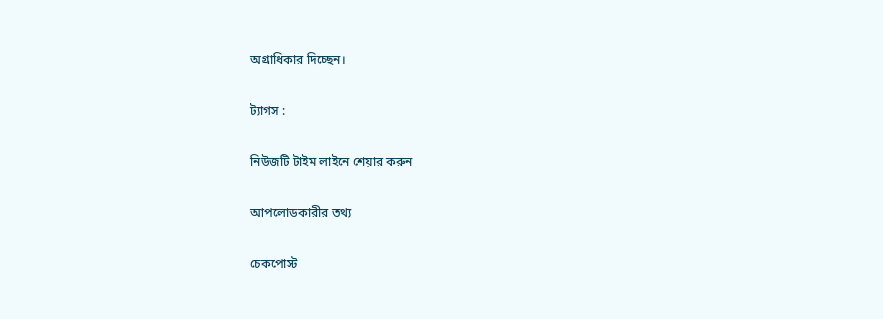অগ্রাধিকার দিচ্ছেন।

ট্যাগস :

নিউজটি টাইম লাইনে শেয়ার করুন

আপলোডকারীর তথ্য

চেকপোস্ট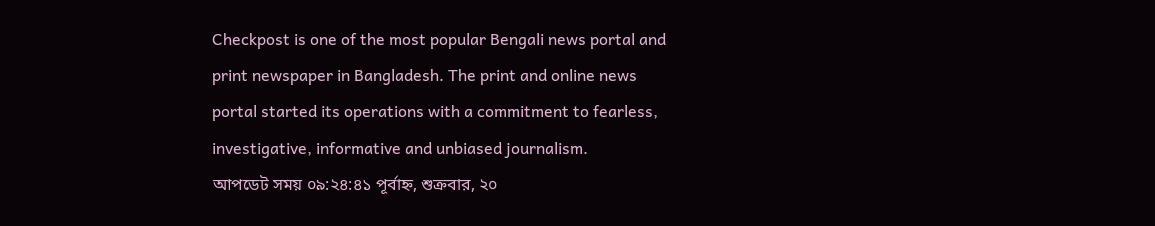Checkpost is one of the most popular Bengali news portal and print newspaper in Bangladesh. The print and online news portal started its operations with a commitment to fearless, investigative, informative and unbiased journalism.
আপডেট সময় ০৯:২৪:৪১ পূর্বাহ্ন, শুক্রবার, ২০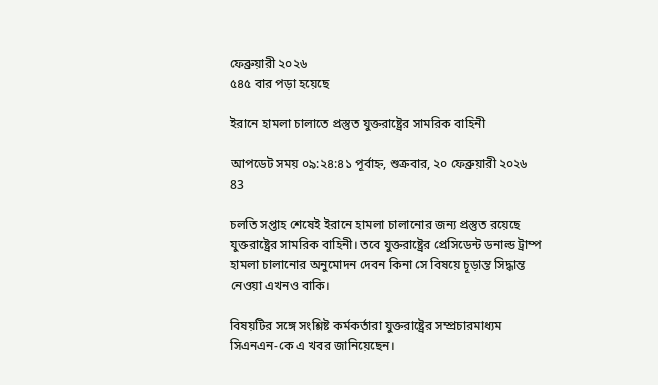ফেব্রুয়ারী ২০২৬
৫৪৫ বার পড়া হয়েছে

ইরানে হামলা চালাতে প্রস্তুত যুক্তরাষ্ট্রের সামরিক বাহিনী

আপডেট সময় ০৯:২৪:৪১ পূর্বাহ্ন, শুক্রবার, ২০ ফেব্রুয়ারী ২০২৬
83

চলতি সপ্তাহ শেষেই ইরানে হামলা চালানোর জন্য প্রস্তুত রয়েছে যুক্তরাষ্ট্রের সামরিক বাহিনী। তবে যুক্তরাষ্ট্রের প্রেসিডেন্ট ডনাল্ড ট্রাম্প হামলা চালানোর অনুমোদন দেবন কিনা সে বিষয়ে চূড়ান্ত সিদ্ধান্ত নেওয়া এখনও বাকি।

বিষয়টির সঙ্গে সংশ্লিষ্ট কর্মকর্তারা যুক্তরাষ্ট্রের সম্প্রচারমাধ্যম সিএনএন-কে এ খবর জানিয়েছেন।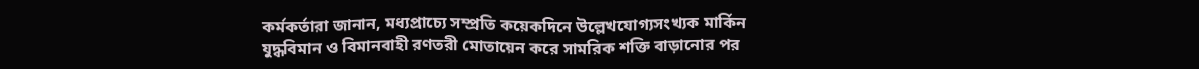কর্মকর্তারা জানান, মধ্যপ্রাচ্যে সম্প্রতি কয়েকদিনে উল্লেখযোগ্যসংখ্যক মার্কিন যুদ্ধবিমান ও বিমানবাহী রণতরী মোতায়েন করে সামরিক শক্তি বাড়ানোর পর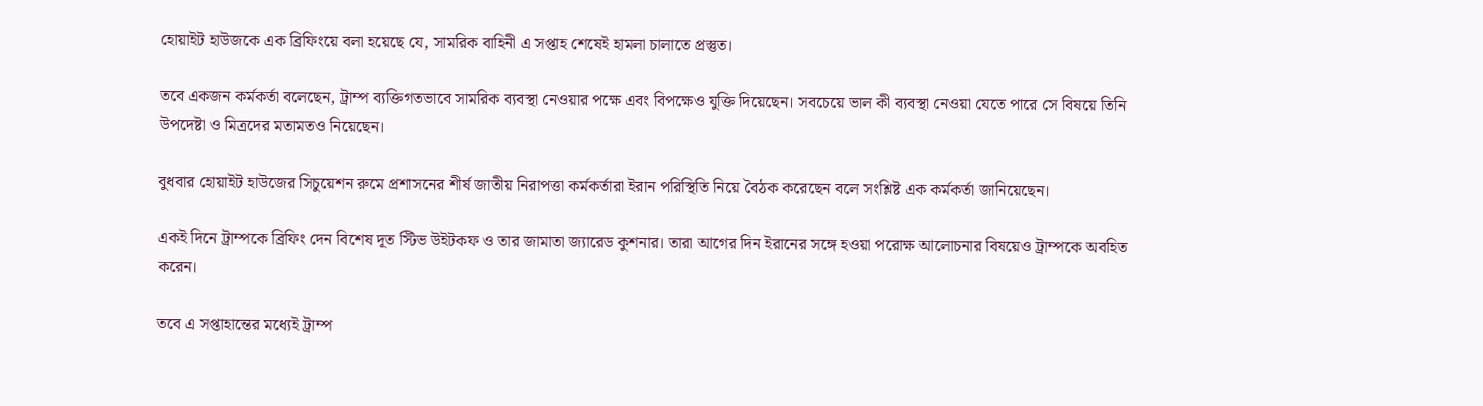হোয়াইট হাউজকে এক ব্রিফিংয়ে বলা হয়েছে যে, সামরিক বাহিনী এ সপ্তাহ শেষেই হামলা চালাতে প্রস্তুত।

তবে একজন কর্মকর্তা বলেছেন, ট্রাম্প ব্যক্তিগতভাবে সামরিক ব্যবস্থা নেওয়ার পক্ষে এবং বিপক্ষেও যুক্তি দিয়েছেন। সবচেয়ে ভাল কী ব্যবস্থা নেওয়া যেতে পারে সে বিষয়ে তিনি উপদেষ্টা ও মিত্রদের মতামতও নিয়েছেন।

বুধবার হোয়াইট হাউজের সিচুয়েশন রুমে প্রশাসনের শীর্ষ জাতীয় নিরাপত্তা কর্মকর্তারা ইরান পরিস্থিতি নিয়ে বৈঠক করেছেন বলে সংশ্লিষ্ট এক কর্মকর্তা জানিয়েছেন।

একই দিনে ট্রাম্পকে ব্রিফিং দেন বিশেষ দূত স্টিভ উইটকফ ও তার জামাতা জ্যারেড কুশনার। তারা আগের দিন ইরানের সঙ্গে হওয়া পরোক্ষ আলোচনার বিষয়েও ট্রাম্পকে অবহিত করেন।

তবে এ সপ্তাহান্তের মধ্যেই ট্রাম্প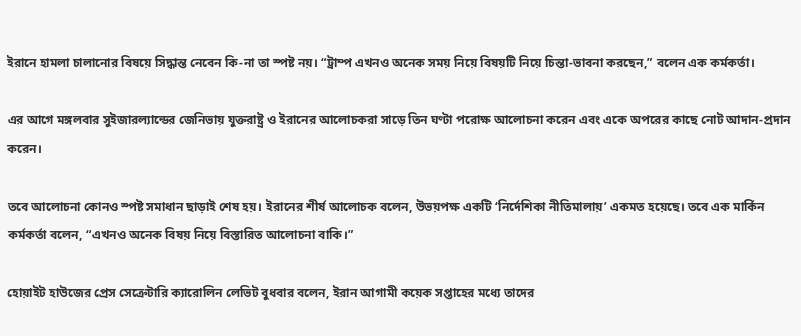ইরানে হামলা চালানোর বিষয়ে সিদ্ধান্ত নেবেন কি-না তা স্পষ্ট নয়। “ট্রাম্প এখনও অনেক সময় নিয়ে বিষয়টি নিয়ে চিন্তা-ভাবনা করছেন,” বলেন এক কর্মকর্তা।

এর আগে মঙ্গলবার সুইজারল্যান্ডের জেনিভায় যুক্তরাষ্ট্র ও ইরানের আলোচকরা সাড়ে তিন ঘণ্টা পরোক্ষ আলোচনা করেন এবং একে অপরের কাছে নোট আদান-প্রদান করেন।

তবে আলোচনা কোনও স্পষ্ট সমাধান ছাড়াই শেষ হয়। ইরানের শীর্ষ আলোচক বলেন, উভয়পক্ষ একটি ‘নির্দেশিকা নীতিমালায়’ একমত হয়েছে। তবে এক মার্কিন কর্মকর্তা বলেন, “এখনও অনেক বিষয় নিয়ে বিস্তারিত আলোচনা বাকি।”

হোয়াইট হাউজের প্রেস সেক্রেটারি ক্যারোলিন লেভিট বুধবার বলেন, ইরান আগামী কয়েক সপ্তাহের মধ্যে তাদের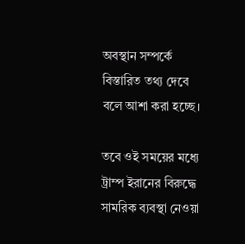অবস্থান সম্পর্কে বিস্তারিত তথ্য দেবে বলে আশা করা হচ্ছে।

তবে ওই সময়ের মধ্যে ট্রাম্প ইরানের বিরুদ্ধে সামরিক ব্যবস্থা নেওয়া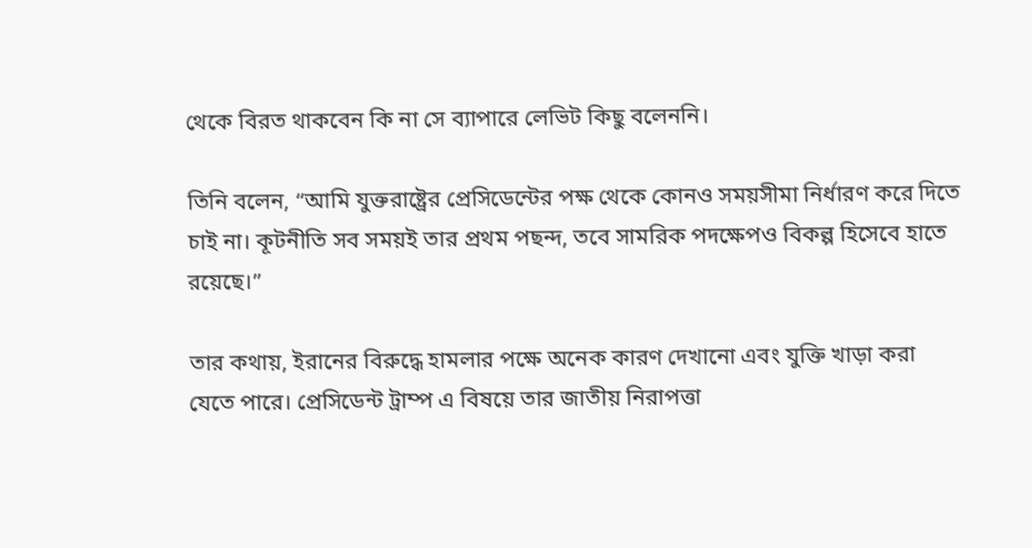থেকে বিরত থাকবেন কি না সে ব্যাপারে লেভিট কিছু বলেননি।

তিনি বলেন, “আমি যুক্তরাষ্ট্রের প্রেসিডেন্টের পক্ষ থেকে কোনও সময়সীমা নির্ধারণ করে দিতে চাই না। কূটনীতি সব সময়ই তার প্রথম পছন্দ, তবে সামরিক পদক্ষেপও বিকল্প হিসেবে হাতে রয়েছে।”

তার কথায়, ইরানের বিরুদ্ধে হামলার পক্ষে অনেক কারণ দেখানো এবং যুক্তি খাড়া করা যেতে পারে। প্রেসিডেন্ট ট্রাম্প এ বিষয়ে তার জাতীয় নিরাপত্তা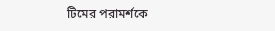টিমের পরামর্শকে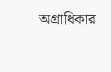অগ্রাধিকার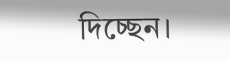দিচ্ছেন।